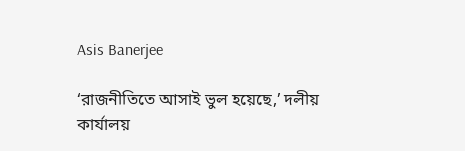Asis Banerjee

‘রাজনীতিতে আসাই ভুল হয়েছে,’ দলীয় কার্যালয়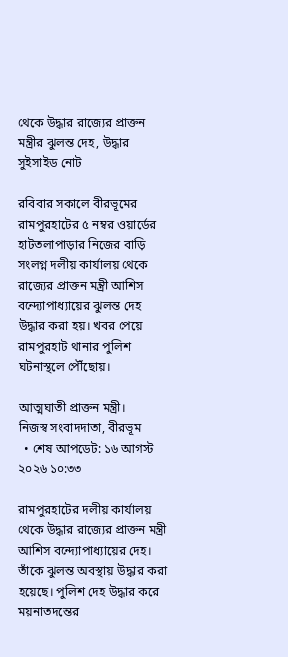থেকে উদ্ধার রাজ‍্যের প্রাক্তন মন্ত্রীর ঝুলন্ত দেহ, উদ্ধার সুইসাইড নোট

রবিবার সকালে বীরভূমের রামপুরহাটের ৫ নম্বর ওয়ার্ডের হাটতলাপাড়ার নিজের বাড়ি সংলগ্ন দলীয় কার্যালয় থেকে রাজ‍্যের প্রাক্তন মন্ত্রী আশিস বন্দ্যোপাধ্যায়ের ঝুলন্ত দেহ উদ্ধার করা হয়। খবর পেয়ে রামপুরহাট থানার পুলিশ ঘটনাস্থলে পৌঁছোয়।

আত্মঘাতী প্রাক্তন মন্ত্রী।
নিজস্ব সংবাদদাতা, বীরভূম
  • শেষ আপডেট: ১৬ আগস্ট ২০২৬ ১০:৩৩

রামপুরহাটের দলীয় কার্যালয় থেকে উদ্ধার রাজ‍্যের প্রাক্তন মন্ত্রী আশিস বন্দ্যোপাধ্যায়ের দেহ। তাঁকে ঝুলন্ত অবস্থায় উদ্ধার করা হয়েছে। পুলিশ দেহ উদ্ধার করে ময়নাতদন্তের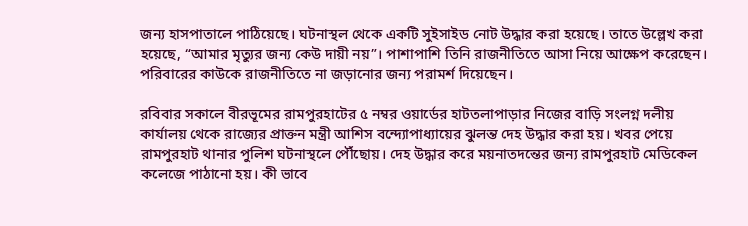জন্য হাসপাতালে পাঠিয়েছে। ঘটনাস্থল থেকে একটি সুইসাইড নোট উদ্ধার করা হয়েছে। তাতে উল্লেখ করা হয়েছে, “আমার মৃত্যুর জন্য কেউ দায়ী নয়”। পাশাপাশি তিনি রাজনীতিতে আসা নিয়ে আক্ষেপ করেছেন। পরিবারের কাউকে রাজনীতিতে না জড়ানোর জন‍্য পরামর্শ দিয়েছেন।

রবিবার সকালে বীরভূমের রামপুরহাটের ৫ নম্বর ওয়ার্ডের হাটতলাপাড়ার নিজের বাড়ি সংলগ্ন দলীয় কার্যালয় থেকে রাজ‍্যের প্রাক্তন মন্ত্রী আশিস বন্দ্যোপাধ্যায়ের ঝুলন্ত দেহ উদ্ধার করা হয়। খবর পেয়ে রামপুরহাট থানার পুলিশ ঘটনাস্থলে পৌঁছোয়। দেহ উদ্ধার করে ময়নাতদন্তের জন্য রামপুরহাট মেডিকেল কলেজে পাঠানো হয়। কী ভাবে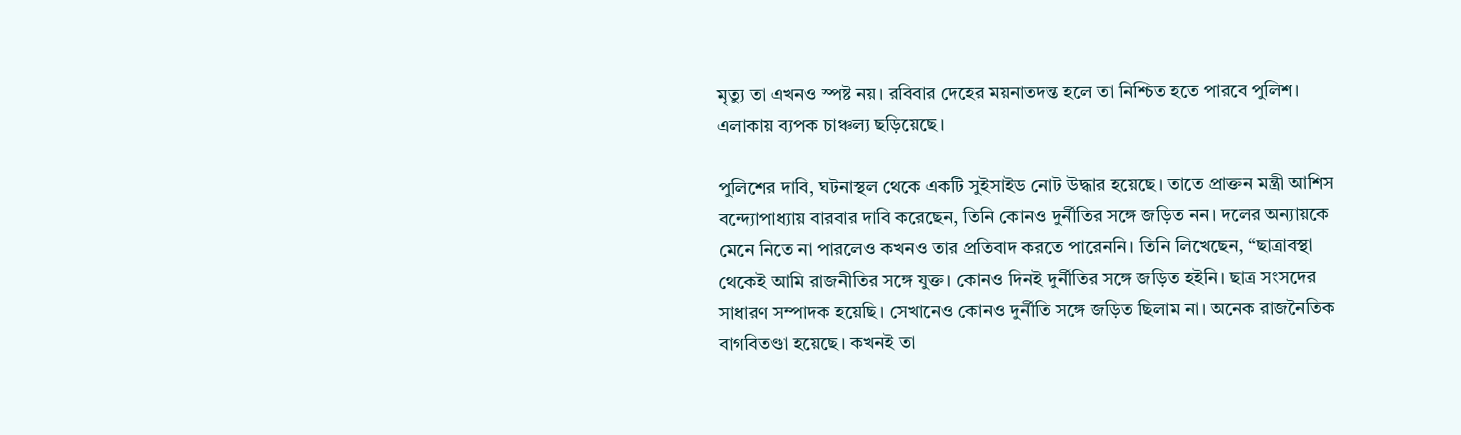মৃত্যু তা এখনও স্পষ্ট নয়। রবিবার দেহের ময়নাতদন্ত হলে তা নিশ্চিত হতে পারবে পুলিশ। এলাকায় ব‍্যপক চাঞ্চল্য ছড়িয়েছে।

পুলিশের দাবি, ঘটনাস্থল থেকে একটি সুইসাইড নোট উদ্ধার হয়েছে। তাতে প্রাক্তন মন্ত্রী আশিস বন্দ্যোপাধ্যায় বারবার দাবি করেছেন, তিনি কোনও দুর্নীতির সঙ্গে জড়িত নন। দলের অন‍্যায়কে মেনে নিতে না পারলেও কখনও তার প্রতিবাদ করতে পারেননি। তিনি লিখেছেন, “ছাত্রাবস্থা থেকেই আমি রাজনীতির সঙ্গে যুক্ত। কোনও দিনই দুর্নীতির সঙ্গে জড়িত হইনি। ছাত্র সংসদের সাধারণ সম্পাদক হয়েছি। সেখানেও কোনও দুর্নীতি সঙ্গে জড়িত ছিলাম না। অনেক রাজনৈতিক বাগবিতণ্ডা হয়েছে। কখনই তা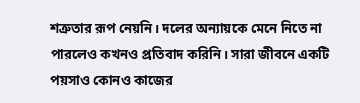শত্রুতার রূপ নেয়নি। দলের অন‍্যায়কে মেনে নিতে না পারলেও কখনও প্রতিবাদ করিনি। সারা জীবনে একটি পয়সাও কোনও কাজের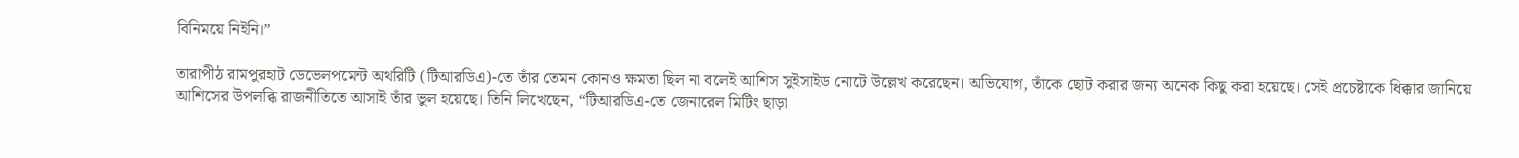বিনিময়ে নিইনি।”

তারাপীঠ রামপুরহাট ডেভেলপমেন্ট অথরিটি (টিআরডিএ)-তে তাঁর তেমন কোনও ক্ষমতা ছিল না বলেই আশিস সুইসাইড নোটে উল্লেখ করেছেন। অভিযোগ, তাঁকে ছোট করার জন‍্য অনেক কিছু করা হয়েছে। সেই প্রচেষ্টাকে ধিক্কার জানিয়ে আশিসের উপলব্ধি রাজনীতিতে আসাই তাঁর ভুল হয়েছে। তিনি লিখেছেন, “টিআরডিএ-তে জেনারেল মিটিং ছাড়া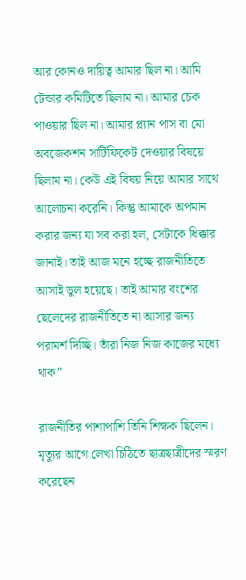আর কোনও দায়িত্ব আমার ছিল না। আমি টেন্ডার কমিটিতে ছিলাম না। আমার চেক পাওয়ার ছিল না। আমার প্ল‍্যান পাস বা মো অবজেকশন সার্টিফিকেট দেওয়ার বিষয়ে ছিলাম না। কেউ এই বিষয় নিয়ে আমার সাথে আলোচনা করেনি। কিন্তু আমাকে অপমান করার জন‍্য যা সব করা হল, সেটাকে ধিক্কার জানাই। তাই আজ মনে হচ্ছে রাজনীতিতে আসাই ভুল হয়েছে। তাই আমার বংশের ছেলেদের রাজনীতিতে না আসার জন‍্য পরামর্শ দিচ্ছি। তাঁরা নিজ নিজ কাজের মধ্যে থাক”

রাজনীতির পাশাপাশি তিনি শিক্ষক ছিলেন। মৃত‍্যুর আগে লেখা চিঠিতে ছাত্রছাত্রীদের স্মরণ করেছেন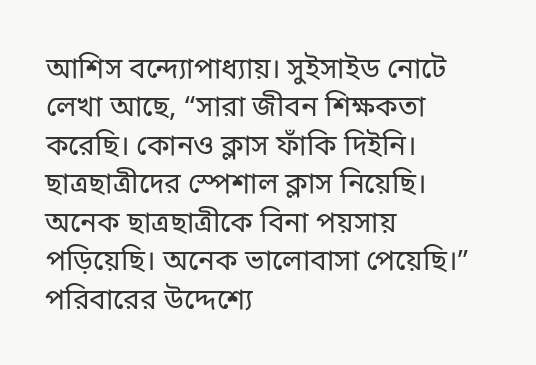আশিস বন্দ্যোপাধ্যায়। সুইসাইড নোটে লেখা আছে, “সারা জীবন শিক্ষকতা করেছি। কোনও ক্লাস ফাঁকি দিইনি। ছাত্রছাত্রীদের স্পেশাল ক্লাস নিয়েছি। অনেক ছাত্রছাত্রীকে বিনা পয়সায় পড়িয়েছি। অনেক ভালোবাসা পেয়েছি।” পরিবারের উদ্দেশ্যে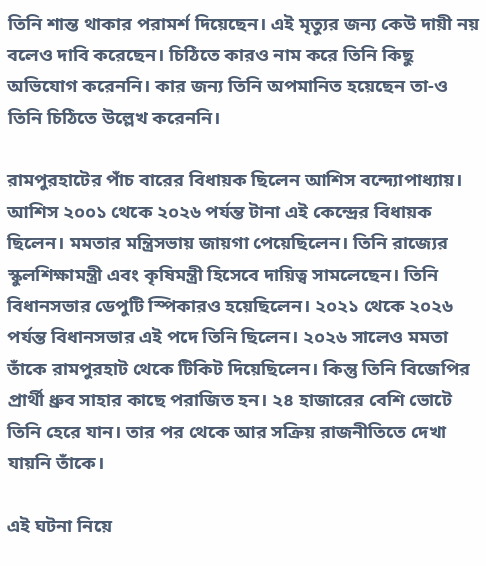তিনি শান্ত থাকার পরামর্শ দিয়েছেন। এই মৃত্যুর জন‍্য কেউ দায়ী নয় বলেও দাবি করেছেন। চিঠিতে কারও নাম করে তিনি কিছু অভিযোগ করেননি। কার জন‍্য তিনি অপমানিত হয়েছেন তা-ও তিনি চিঠিতে উল্লেখ করেননি।

রামপুরহাটের পাঁচ বারের বিধায়ক ছিলেন আশিস বন্দ্যোপাধ্যায়। আশিস ২০০১ থেকে ২০২৬ পর্যন্ত টানা এই কেন্দ্রের বিধায়ক ছিলেন। মমতার মন্ত্রিসভায় জায়গা পেয়েছিলেন। তিনি রাজ্যের স্কুলশিক্ষামন্ত্রী এবং কৃষিমন্ত্রী হিসেবে দায়িত্ব সামলেছেন। তিনি বিধানসভার ডেপুটি স্পিকারও হয়েছিলেন। ২০২১ থেকে ২০২৬ পর্যন্ত বিধানসভার এই পদে তিনি ছিলেন। ২০২৬ সালেও মমতা তাঁকে রামপুরহাট থেকে টিকিট দিয়েছিলেন। কিন্তু তিনি বিজেপির প্রার্থী ধ্রুব সাহার কাছে পরাজিত হন। ২৪ হাজারের বেশি ভোটে তিনি হেরে যান। তার পর থেকে আর সক্রিয় রাজনীতিতে দেখা যায়নি তাঁকে।

এই ঘটনা নিয়ে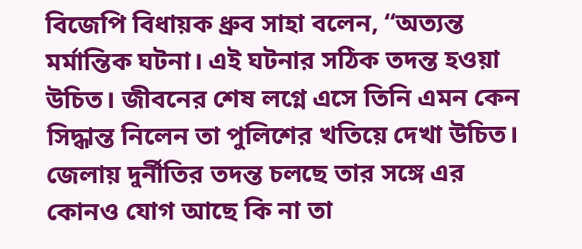বিজেপি বিধায়ক ধ্রুব সাহা বলেন, “অত‍্যন্ত মর্মান্তিক ঘটনা। এই ঘটনার সঠিক তদন্ত হওয়া উচিত। জীবনের শেষ লগ্নে এসে তিনি এমন কেন সিদ্ধান্ত নিলেন তা পুলিশের খতিয়ে দেখা উচিত। জেলায় দুর্নীতির তদন্ত চলছে তার সঙ্গে এর কোনও যোগ আছে কি না তা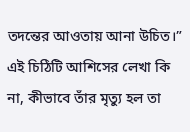তদন্তের আওতায় আনা উচিত।” এই চিঠিটি আশিসের লেখা কি না, কীভাবে তাঁর মৃত্যু হল তা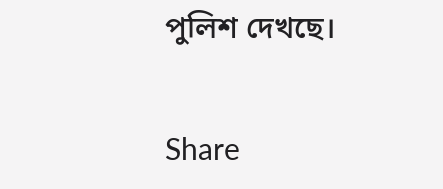পুলিশ দেখছে।


Share